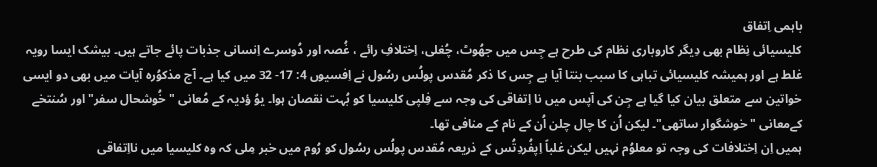باہمی اِتفاق
کلیسیائی نِظام بھی دِیگر کاروباری نظام کی طرح ہے جِس میں جھُوٹ، چُغلی، اِختلافِ رائے ، غُصہ اور دُوسرے اِنسانی جذبات پائے جاتے ہیں۔ بیشک ایسا رویہ غلط ہے اور ہمیشہ کلیسیائی تباہی کا سبب بنتا آیا ہے جِس کا ذکر مُقدس پولُس رسُول نے اِفسیوں 4: 17- 32 میں کیا ہے۔ آج مذکوُرہ آیات میں بھی دو ایسی خواتین سے متعلق بیان کیا گیا ہے جِن کی آپس میں نا اِتفاقی کی وجہ سے فِلپی کلیسیا کو بُہت نقصان ہوا۔ یوُ ؤدیہ کے مُعانی " خُوشحال سفر" اور سُنتخے کےمعانی " خوشگوار ساتھی"۔ لیکن اُن کا چال چلن اُن کے نام کے منافی تھا۔
ہمیں اِن اِختلافات کی وجہ تو معلوُم نہیں لیکن غلباً اِپفُردِتُس کے ذریعہ مُقدس پولُس رسُول کو رُوم میں خبر مِلی کہ وہ کلیسیا میں نااِتفاقی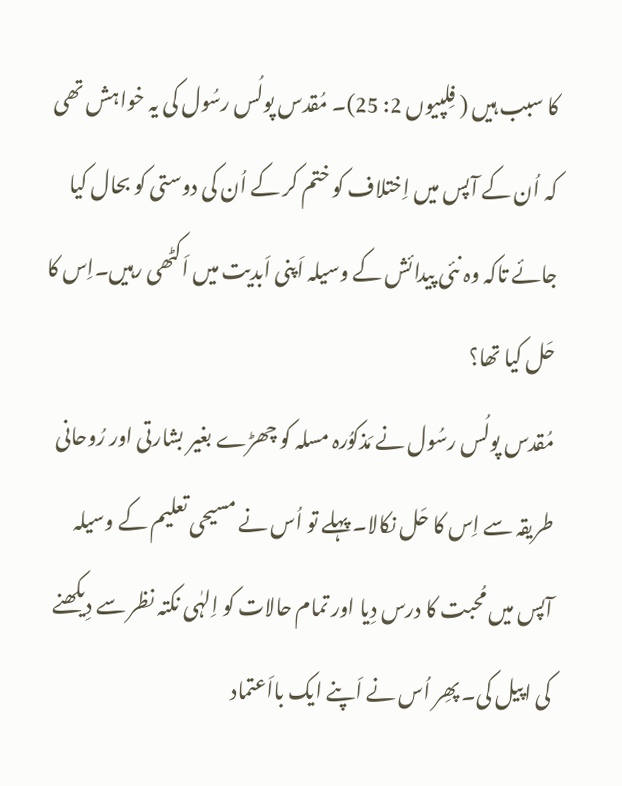کا سبب ہیں ( فِلپیوں 2: 25)۔ مُقدس پولُس رسُول کی یہ خواہش تھی کہ اُن کے آپس میں اِختلاف کو ختم کر کے اُن کی دوستی کو بحال کیا جائے تاکہ وہ نئی پیدائش کے وسیلہ اَپنی اَبدیت میں اَکٹھی رہیں۔اِس کا حَل کیا تھا؟
مُقدس پولُس رسُول نے مَذکوُرہ مسلہ کو چھڑے بغیر بشارتی اور رُوحانی طریقہ سے اِس کا حَل نکالا۔ پہلے تو اُس نے مسیحی تعلیم کے وسیلہ آپس میں مُحبت کا درس دِیا اور تمام حالات کو اِلہٰی نکتہ نظر سے دِیکھنے کی اپیل کی۔ پھِر اُس نے اَپنے ایک بااَعتماد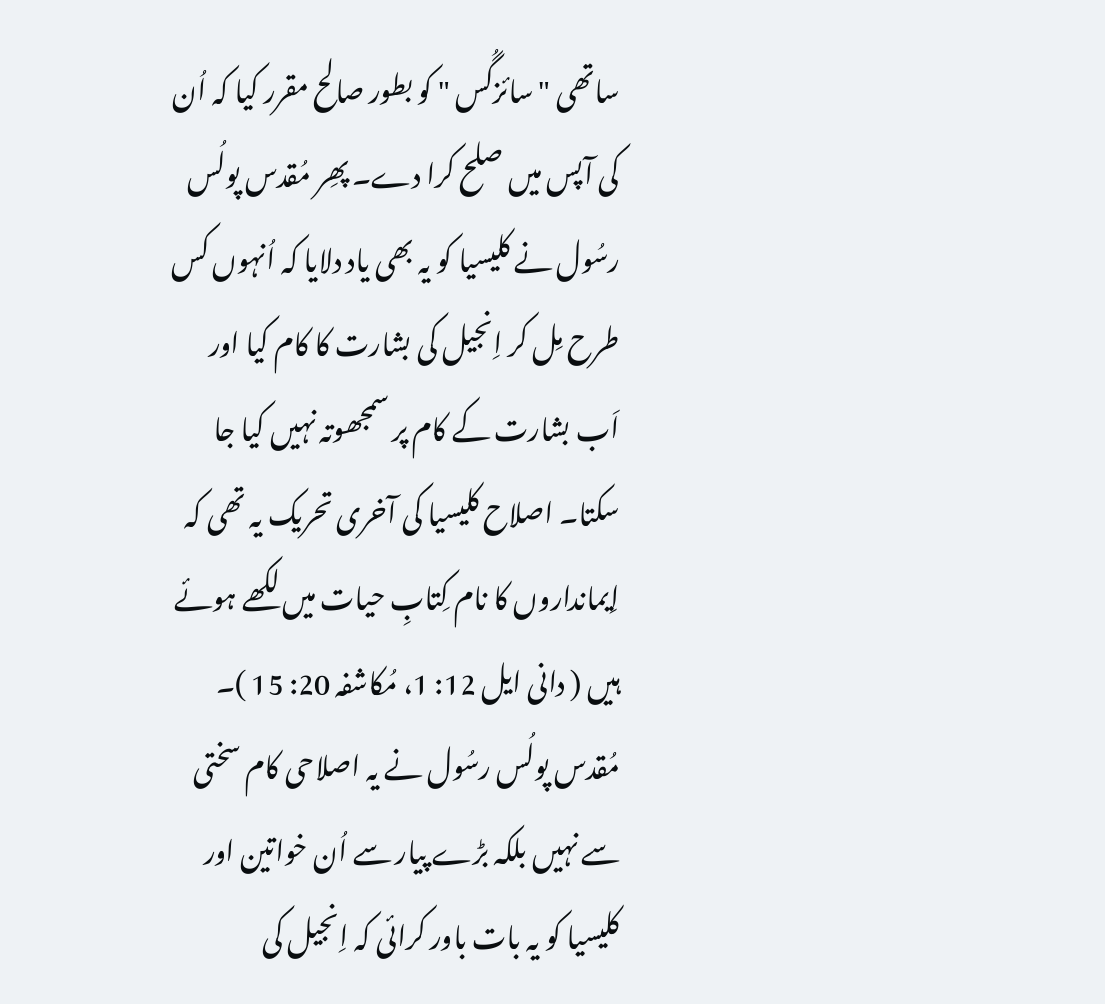ساتھی " سائزگُس " کو بطور صالح مقرر کیا کہ اُن کی آپس میں صلح کرا دے۔ پھِر مُقدس پولُس رسُول نے کلیسیا کو یہ بھی یاد دلایا کہ اُنہوں کس طرح مِل کر اِنجیل کی بشارت کا کام کیا اور اَب بشارت کے کام پر سمجھوتہ نہیں کیا جا سکتا۔ اصلاح کلیسیا کی آخری تحریک یہ تھی کہ اِیمانداروں کا نام کِتابِ حیات میں لکھے ہوئے ہیں ( دانی ایل 12: 1، مُکاشفہ 20: 15 )۔ مُقدس پولُس رسُول نے یہ اصلاحی کام سختی سے نہیں بلکہ بڑے پیار سے اُن خواتین اور کلیسیا کو یہ بات باور کرائی کہ اِنجیل کی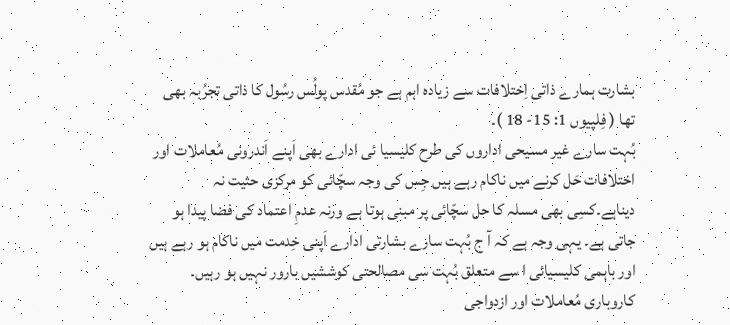بشارت ہمارے ذاتی اِختلافات سے زیادہ اہم ہے جو مُقدس پولُس رسُول کا ذاتی تجرُبہ بھی تھا ( فِلپیوں 1: 15- 18 )۔
بُہت سارے غیر مسیحی اداروں کی طرح کلیسیا ئی ادارے بھی اَپنے اَندرونی مُعاملات اور اختلافات حَل کرنے میں ناکام رہے ہیں جِس کی وجہ سچّائی کو مرکزی حثیت نہ دیناہے۔کسِی بھی مسلہ کا حل سچّائی پر مبنی ہوتا ہے ورنہ عدمِ اعتماد کی فضا پیدا ہو جاتی ہے۔ یہی وجہ ہے کہ آ ج بُہت سارے بشارتی ادارے اَپنی خِدمت میں ناکام ہو رہے ہیں اور باہمی کلیسیائی ا سے متعلق بُہت سی مصالحتی کوششیں بارور نہیں ہو رہیں۔ کاروباری مُعاملات اور ازدواجی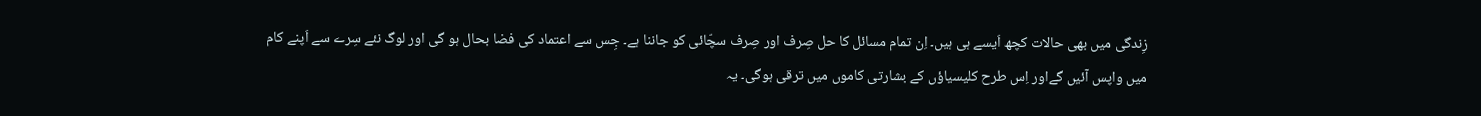زِندگی میں بھی حالات کچھ اَیسے ہی ہیں۔ اِن تمام مسائل کا حل صِرف اور صِرف سچّائی کو جاننا ہے۔ جِس سے اعتماد کی فضا بحال ہو گی اور لوگ نئے سِرے سے اَپنے کام میں واپس آئیں گےاور اِس طرح کلیسیاؤں کے بشارتی کاموں میں ترقی ہوگی۔ یہ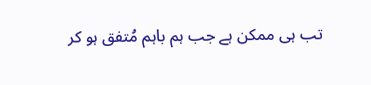تب ہی ممکن ہے جب ہم باہم مُتفق ہو کر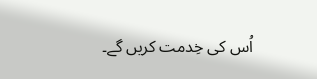اُس کی خِدمت کریں گے۔